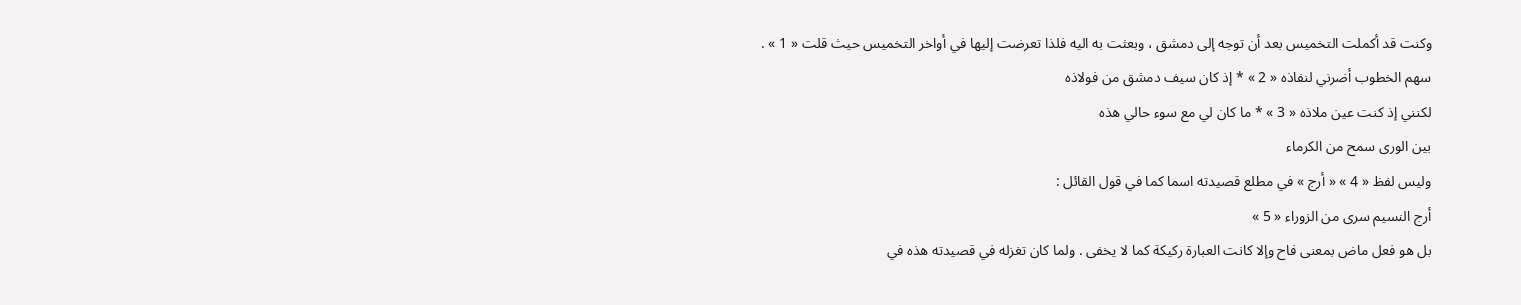وكنت قد أكملت التخميس بعد أن توجه إلى دمشق ، وبعثت به اليه فلذا تعرضت إليها في أواخر التخميس حيث قلت « 1 » .
سهم الخطوب أضرني لنفاذه « 2 » * إذ كان سيف دمشق من فولاذه
لكنني إذ كنت عين ملاذه « 3 » * ما كان لي مع سوء حالي هذه
بين الورى سمح من الكرماء
وليس لفظ « 4 » « أرج » في مطلع قصيدته اسما كما في قول القائل :
أرج النسيم سرى من الزوراء « 5 »
بل هو فعل ماض بمعنى فاح وإلا كانت العبارة ركيكة كما لا يخفى . ولما كان تغزله في قصيدته هذه في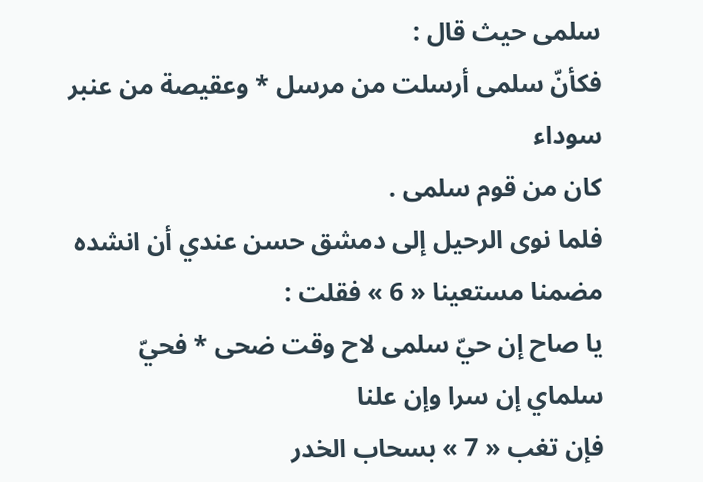سلمى حيث قال :
فكأنّ سلمى أرسلت من مرسل * وعقيصة من عنبر سوداء
كان من قوم سلمى .
فلما نوى الرحيل إلى دمشق حسن عندي أن انشده مضمنا مستعينا « 6 » فقلت :
يا صاح إن حيّ سلمى لاح وقت ضحى * فحيّ سلماي إن سرا وإن علنا
فإن تغب « 7 » بسحاب الخدر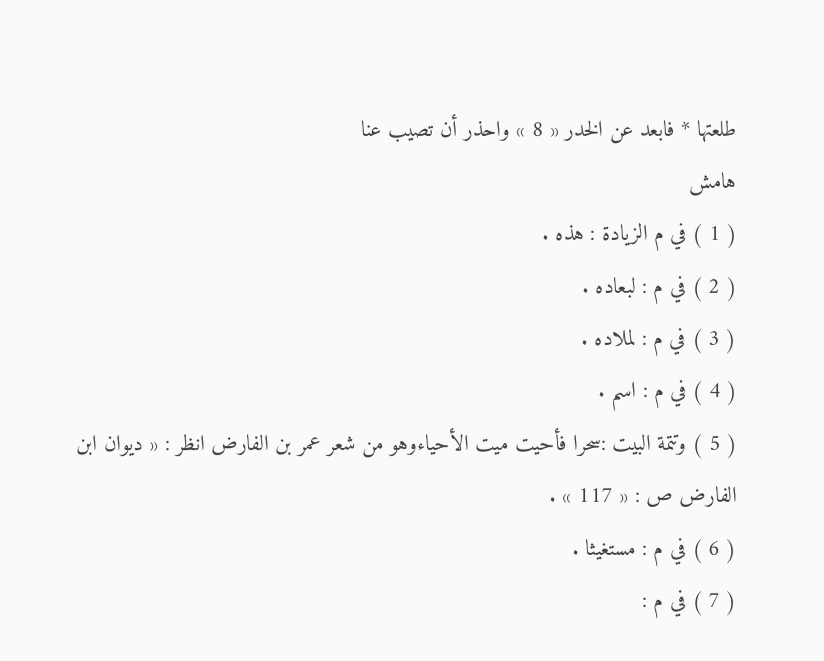طلعتها * فابعد عن الخدر « 8 » واحذر أن تصيب عنا
هامش
( 1 ) في م الزيادة : هذه .
( 2 ) في م : لبعاده .
( 3 ) في م : لملاده .
( 4 ) في م : اسم .
( 5 ) وتتمة البيت :سحرا فأحيت ميت الأحياءوهو من شعر عمر بن الفارض انظر : « ديوان ابن الفارض ص : « 117 » .
( 6 ) في م : مستغيثا .
( 7 ) في م :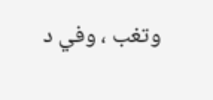وتغب ، وفي د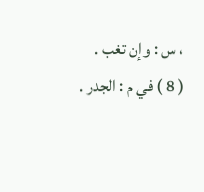، س : وإن تغب .
( 8 ) في م : الجدر .